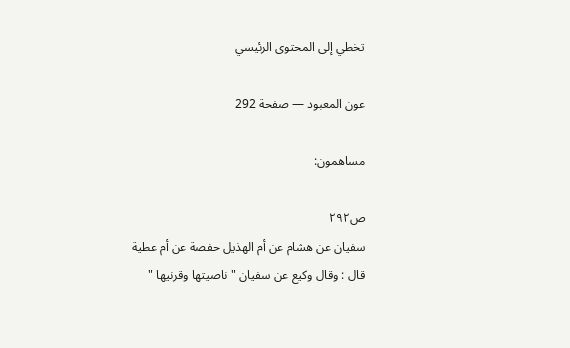تخطي إلى المحتوى الرئيسي

عون المعبود — صفحة 292

مساهمون:

ص٢٩٢
سفيان عن هشام عن أم الهذيل حفصة عن أم عطية قال : وقال وكيع عن سفيان " ناصيتها وقرنيها "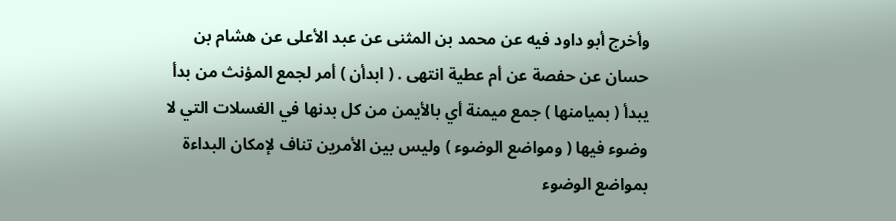وأخرج أبو داود فيه عن محمد بن المثنى عن عبد الأعلى عن هشام بن حسان عن حفصة عن أم عطية انتهى . ( ابدأن ) أمر لجمع المؤنث من بدأ يبدأ ( بميامنها ) جمع ميمنة أي بالأيمن من كل بدنها في الغسلات التي لا وضوء فيها ( ومواضع الوضوء ) وليس بين الأمرين تناف لإمكان البداءة بمواضع الوضوء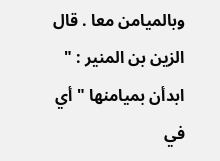وبالميامن معا . قال الزين بن المنير : " ابدأن بميامنها " أي في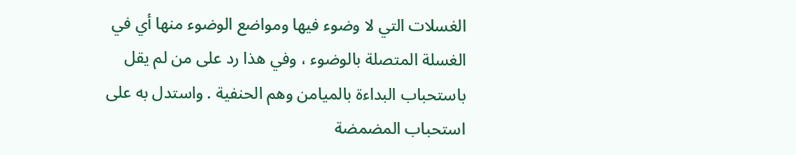الغسلات التي لا وضوء فيها ومواضع الوضوء منها أي في الغسلة المتصلة بالوضوء ، وفي هذا رد على من لم يقل باستحباب البداءة بالميامن وهم الحنفية . واستدل به على استحباب المضمضة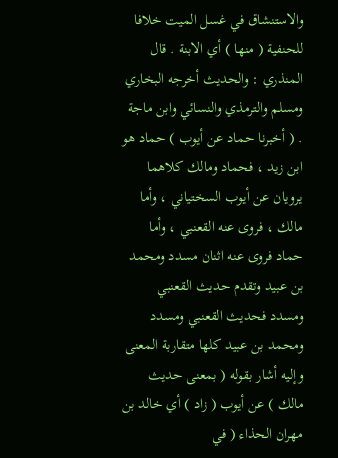والاستنشاق في غسل الميت خلافا للحنفية ( منها ) أي الابنة . قال المنذري : والحديث أخرجه البخاري ومسلم والترمذي والنسائي وابن ماجة . ( أخبرنا حماد عن أيوب ) حماد هو ابن زيد ، فحماد ومالك كلاهما يرويان عن أيوب السختياني ، وأما مالك ، فروى عنه القعنبي ، وأما حماد فروى عنه اثنان مسدد ومحمد بن عبيد وتقدم حديث القعنبي ومسدد فحديث القعنبي ومسدد ومحمد بن عبيد كلها متقاربة المعنى وإليه أشار بقوله ( بمعنى حديث مالك ) عن أيوب ( زاد ) أي خالد بن مهران الحذاء ( في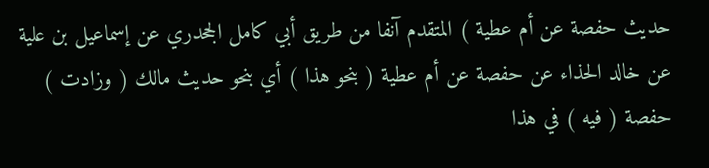حديث حفصة عن أم عطية ) المتقدم آنفا من طريق أبي كامل الجحدري عن إسماعيل بن علية عن خالد الحذاء عن حفصة عن أم عطية ( بنحو هذا ) أي بنحو حديث مالك ( وزادت ) حفصة ( فيه ) في هذا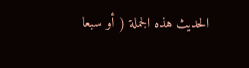الحديث هذه الجملة ( أو سبعا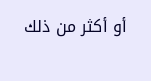أو أكثر من ذلك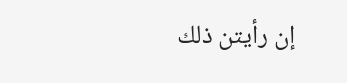إن رأيتن ذلك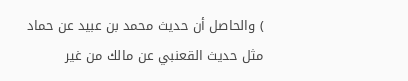) والحاصل أن حديث محمد بن عبيد عن حماد مثل حديث القعنبي عن مالك من غير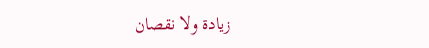زيادة ولا نقصان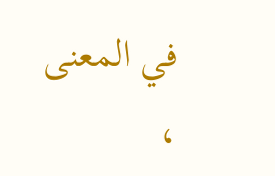في المعنى ،